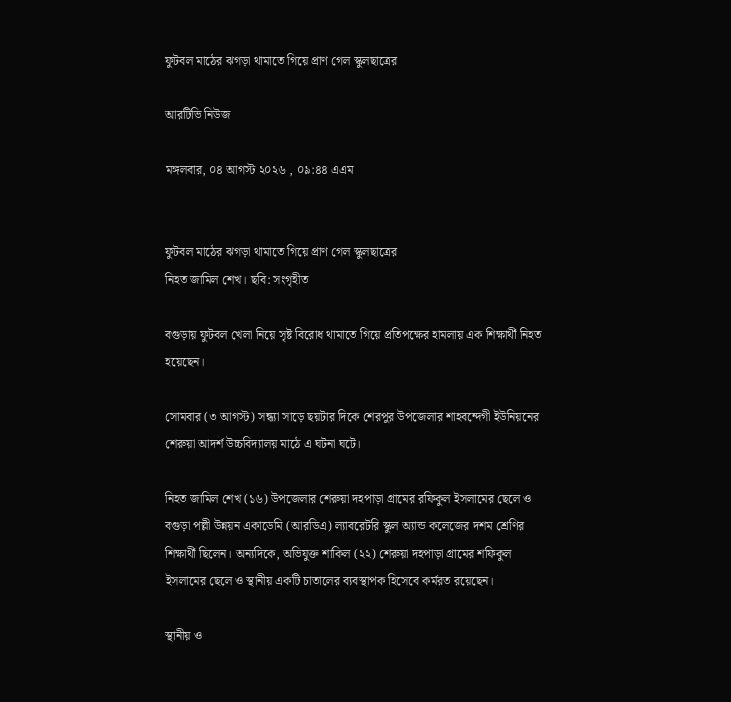ফুটবল মাঠের ঝগড়া থামাতে গিয়ে প্রাণ গেল স্কুলছাত্রের

আরটিভি নিউজ

মঙ্গলবার, ০৪ আগস্ট ২০২৬ , ০৯:৪৪ এএম


ফুটবল মাঠের ঝগড়া থামাতে গিয়ে প্রাণ গেল স্কুলছাত্রের
নিহত জামিল শেখ। ছবি: সংগৃহীত

বগুড়ায় ফুটবল খেলা নিয়ে সৃষ্ট বিরোধ থামাতে গিয়ে প্রতিপক্ষের হামলায় এক শিক্ষার্থী নিহত হয়েছেন।

সোমবার (৩ আগস্ট) সন্ধ্যা সাড়ে ছয়টার দিকে শেরপুর উপজেলার শাহবন্দেগী ইউনিয়নের শেরুয়া আদর্শ উচ্চবিদ্যালয় মাঠে এ ঘটনা ঘটে।

নিহত জামিল শেখ (১৬) উপজেলার শেরুয়া দহপাড়া গ্রামের রফিকুল ইসলামের ছেলে ও বগুড়া পল্লী উন্নয়ন একাডেমি (আরডিএ) ল্যাবরেটরি স্কুল অ্যান্ড কলেজের দশম শ্রেণির শিক্ষার্থী ছিলেন। অন্যদিকে, অভিযুক্ত শাকিল (২২) শেরুয়া দহপাড়া গ্রামের শফিকুল ইসলামের ছেলে ও স্থানীয় একটি চাতালের ব্যবস্থাপক হিসেবে কর্মরত রয়েছেন।

স্থানীয় ও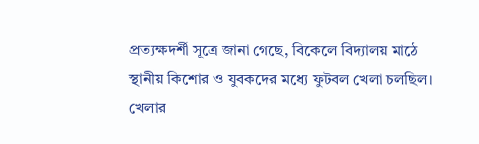প্রত্যক্ষদর্শী সূত্রে জানা গেছে, বিকেলে বিদ্যালয় মাঠে স্থানীয় কিশোর ও যুবকদের মধ্যে ফুটবল খেলা চলছিল। খেলার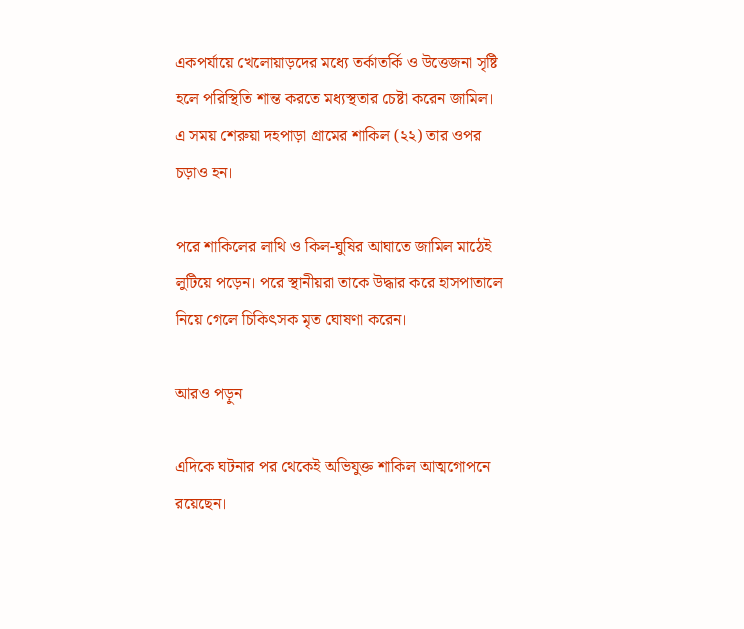একপর্যায়ে খেলোয়াড়দের মধ্যে তর্কাতর্কি ও উত্তেজনা সৃষ্টি হলে পরিস্থিতি শান্ত করতে মধ্যস্থতার চেষ্টা করেন জামিল। এ সময় শেরুয়া দহপাড়া গ্রামের শাকিল (২২) তার ওপর চড়াও হন।

পরে শাকিলের লাথি ও কিল-ঘুষির আঘাতে জামিল মাঠেই লুটিয়ে পড়েন। পরে স্থানীয়রা তাকে উদ্ধার করে হাসপাতালে নিয়ে গেলে চিকিৎসক মৃত ঘোষণা করেন।

আরও পড়ুন

এদিকে ঘটনার পর থেকেই অভিযুক্ত শাকিল আত্মগোপনে রয়েছেন।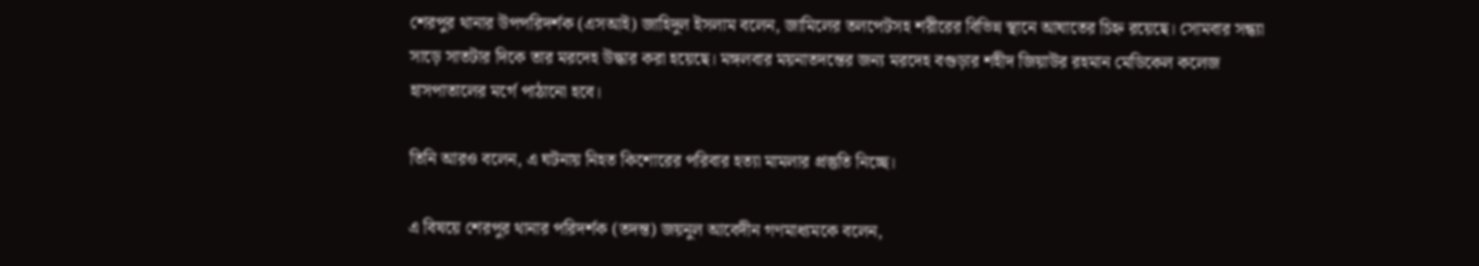শেরপুর থানার উপপরিদর্শক (এসআই) জাহিদুল ইসলাম বলেন, জামিলের তলপেটসহ শরীরের বিভিন্ন স্থানে আঘাতের চিহ্ন রয়েছে। সোমবার সন্ধ্যা সাড়ে সাতটার দিকে তার মরদেহ উদ্ধার করা হয়েছে। মঙ্গলবার ময়নাতদন্তের জন্য মরদেহ বগুড়ার শহীদ জিয়াউর রহমান মেডিকেল কলেজ হাসপাতালের মর্গে পাঠানো হবে।

তিনি আরও বলেন, এ ঘটনায় নিহত কিশোরের পরিবার হত্যা মামলার প্রস্তুতি নিচ্ছে।

এ বিষয়ে শেরপুর থানার পরিদর্শক (তদন্ত) জয়নুল আবেদীন গণমাধ্যমকে বলেন,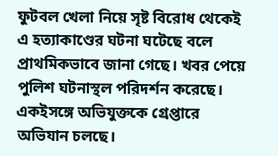ফুটবল খেলা নিয়ে সৃষ্ট বিরোধ থেকেই এ হত্যাকাণ্ডের ঘটনা ঘটেছে বলে প্রাথমিকভাবে জানা গেছে। খবর পেয়ে পুলিশ ঘটনাস্থল পরিদর্শন করেছে। একইসঙ্গে অভিযুক্তকে গ্রেপ্তারে অভিযান চলছে।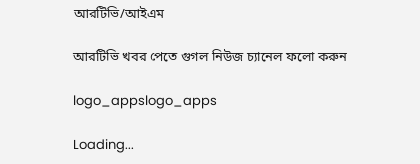আরটিভি/আইএম

আরটিভি খবর পেতে গুগল নিউজ চ্যানেল ফলো করুন

logo_appslogo_apps

Loading...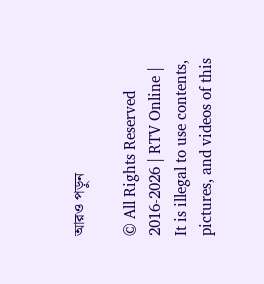আরও পড়ুন

© All Rights Reserved 2016-2026 | RTV Online | It is illegal to use contents, pictures, and videos of this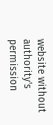website without authority's permission